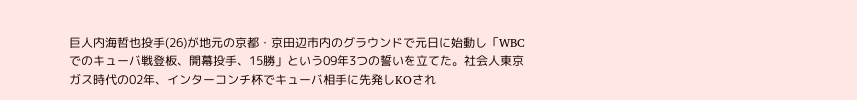巨人内海哲也投手(26)が地元の京都・京田辺市内のグラウンドで元日に始動し「WBCでのキューバ戦登板、開幕投手、15勝」という09年3つの誓いを立てた。社会人東京ガス時代の02年、インターコンチ杯でキューバ相手に先発しKOされ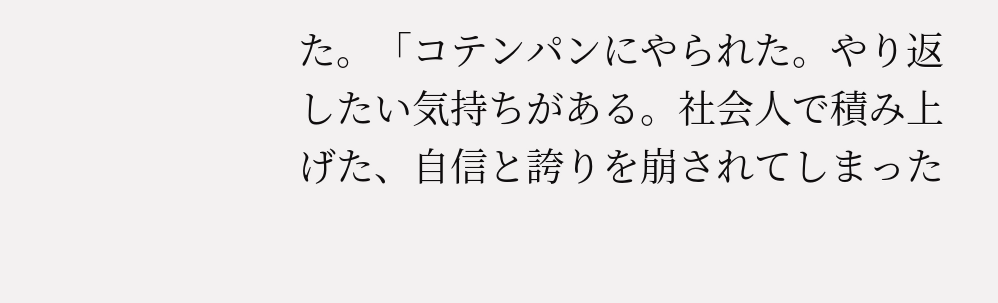た。「コテンパンにやられた。やり返したい気持ちがある。社会人で積み上げた、自信と誇りを崩されてしまった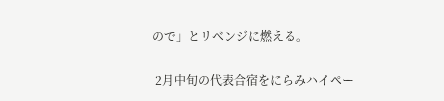ので」とリベンジに燃える。

 2月中旬の代表合宿をにらみハイペー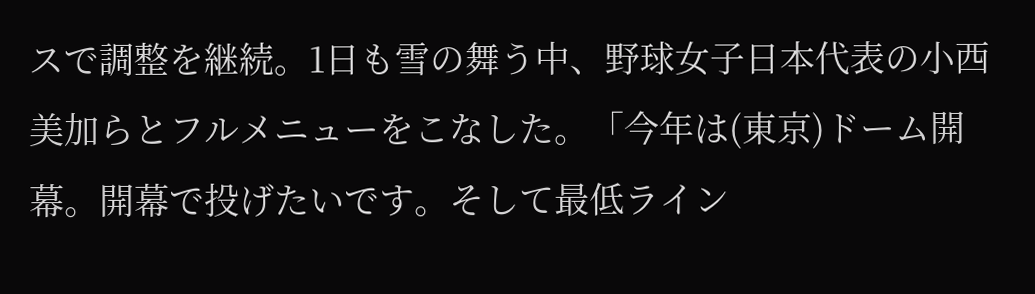スで調整を継続。1日も雪の舞う中、野球女子日本代表の小西美加らとフルメニューをこなした。「今年は(東京)ドーム開幕。開幕で投げたいです。そして最低ライン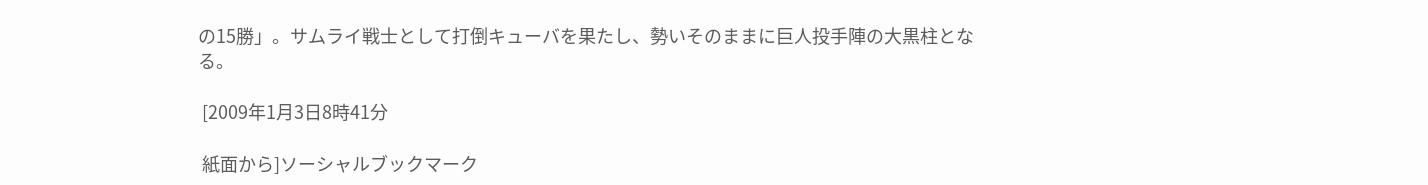の15勝」。サムライ戦士として打倒キューバを果たし、勢いそのままに巨人投手陣の大黒柱となる。

 [2009年1月3日8時41分

 紙面から]ソーシャルブックマーク